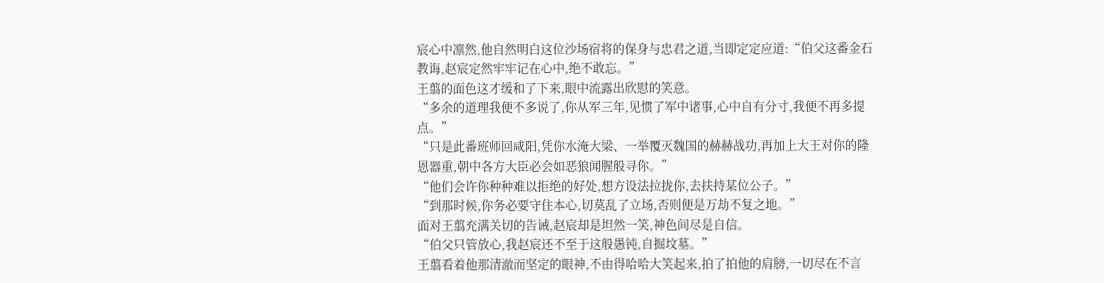宸心中凛然,他自然明白这位沙场宿将的保身与忠君之道,当即定定应道:“伯父这番金石教诲,赵宸定然牢牢记在心中,绝不敢忘。”
王翦的面色这才缓和了下来,眼中流露出欣慰的笑意。
“多余的道理我便不多说了,你从军三年,见惯了军中诸事,心中自有分寸,我便不再多提点。”
“只是此番班师回咸阳,凭你水淹大梁、一举覆灭魏国的赫赫战功,再加上大王对你的隆恩器重,朝中各方大臣必会如恶狼闻腥般寻你。”
“他们会许你种种难以拒绝的好处,想方设法拉拢你,去扶持某位公子。”
“到那时候,你务必要守住本心,切莫乱了立场,否则便是万劫不复之地。”
面对王翦充满关切的告诫,赵宸却是坦然一笑,神色间尽是自信。
“伯父只管放心,我赵宸还不至于这般愚钝,自掘坟墓。”
王翦看着他那清澈而坚定的眼神,不由得哈哈大笑起来,拍了拍他的肩膀,一切尽在不言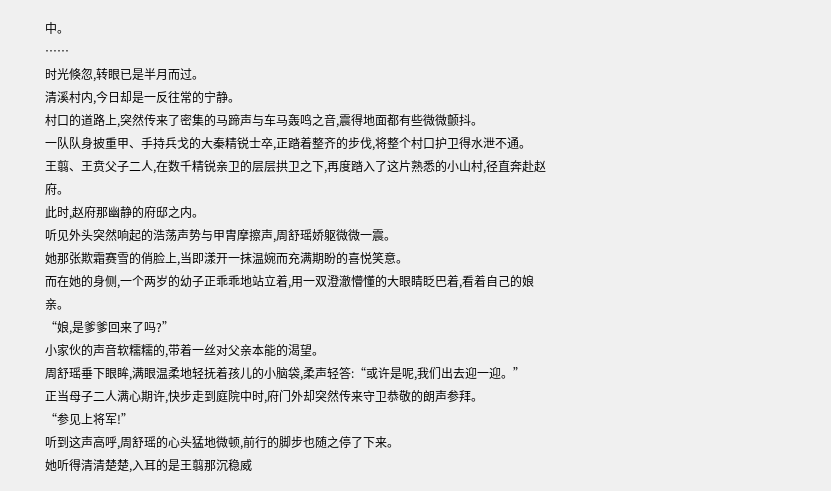中。
……
时光倏忽,转眼已是半月而过。
清溪村内,今日却是一反往常的宁静。
村口的道路上,突然传来了密集的马蹄声与车马轰鸣之音,震得地面都有些微微颤抖。
一队队身披重甲、手持兵戈的大秦精锐士卒,正踏着整齐的步伐,将整个村口护卫得水泄不通。
王翦、王贲父子二人,在数千精锐亲卫的层层拱卫之下,再度踏入了这片熟悉的小山村,径直奔赴赵府。
此时,赵府那幽静的府邸之内。
听见外头突然响起的浩荡声势与甲胄摩擦声,周舒瑶娇躯微微一震。
她那张欺霜赛雪的俏脸上,当即漾开一抹温婉而充满期盼的喜悦笑意。
而在她的身侧,一个两岁的幼子正乖乖地站立着,用一双澄澈懵懂的大眼睛眨巴着,看着自己的娘亲。
“娘,是爹爹回来了吗?”
小家伙的声音软糯糯的,带着一丝对父亲本能的渴望。
周舒瑶垂下眼眸,满眼温柔地轻抚着孩儿的小脑袋,柔声轻答:“或许是呢,我们出去迎一迎。”
正当母子二人满心期许,快步走到庭院中时,府门外却突然传来守卫恭敬的朗声参拜。
“参见上将军!”
听到这声高呼,周舒瑶的心头猛地微顿,前行的脚步也随之停了下来。
她听得清清楚楚,入耳的是王翦那沉稳威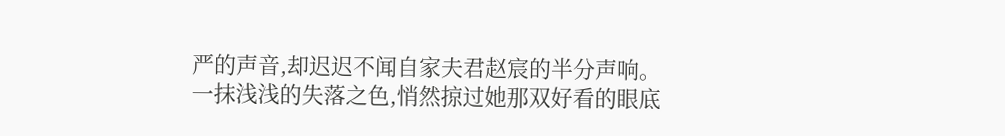严的声音,却迟迟不闻自家夫君赵宸的半分声响。
一抹浅浅的失落之色,悄然掠过她那双好看的眼底